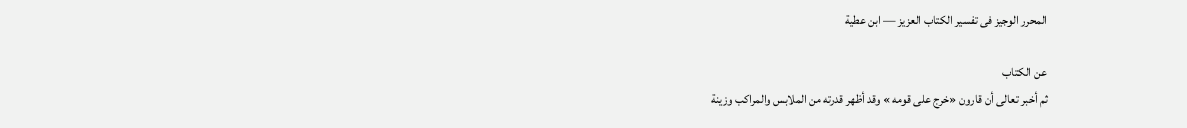المحرر الوجيز فى تفسير الكتاب العزيز — ابن عطية

عن الكتاب
ثم أخبر تعالى أن قارون «خرج على قومه » وقد أظهر قدرته من الملابس والمراكب وزينة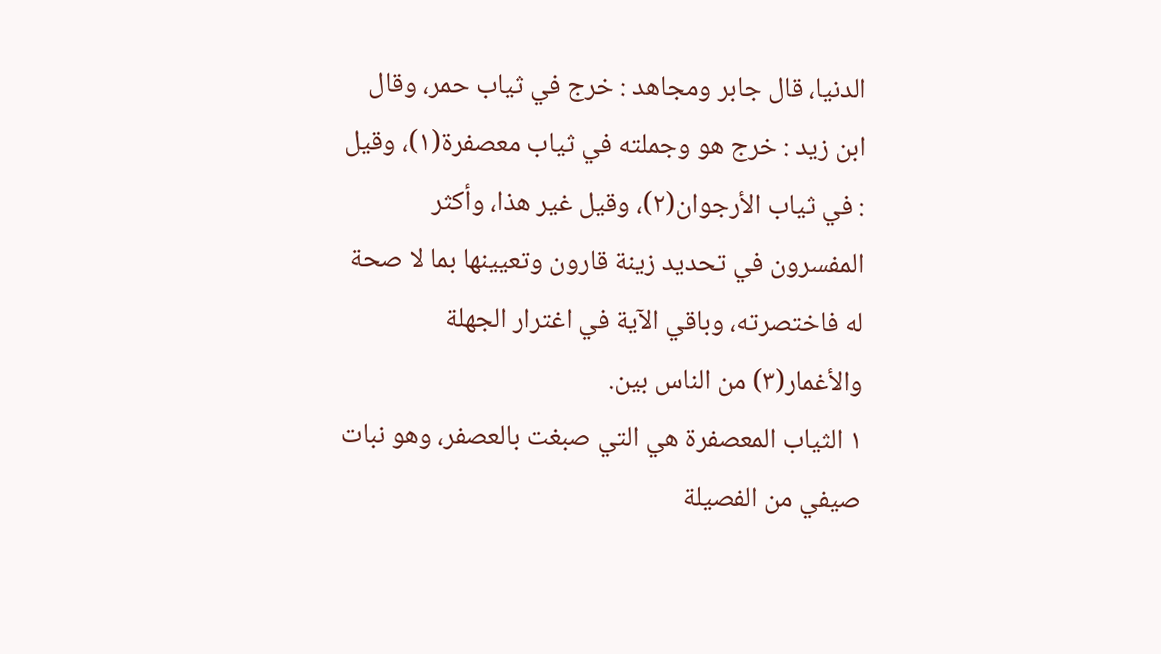الدنيا، قال جابر ومجاهد : خرج في ثياب حمر، وقال ابن زيد : خرج هو وجملته في ثياب معصفرة(١)، وقيل : في ثياب الأرجوان(٢)، وقيل غير هذا، وأكثر المفسرون في تحديد زينة قارون وتعيينها بما لا صحة له فاختصرته، وباقي الآية في اغترار الجهلة والأغمار(٣) من الناس بين.
١ الثياب المعصفرة هي التي صبغت بالعصفر، وهو نبات صيفي من الفصيلة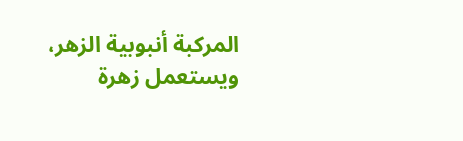المركبة أنبوبية الزهر، ويستعمل زهرة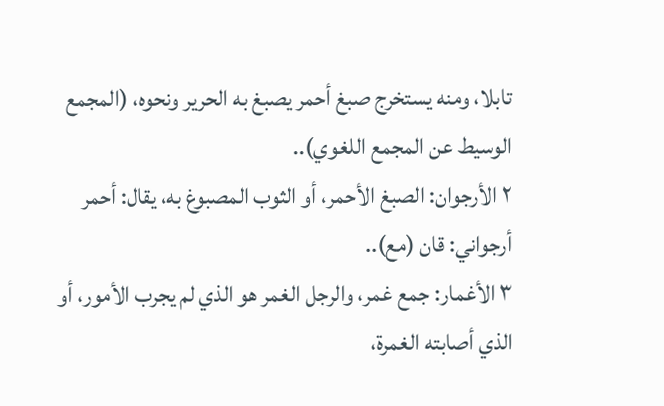تابلا، ومنه يستخرج صبغ أحمر يصبغ به الحرير ونحوه، (المجمع الوسيط عن المجمع اللغوي)..
٢ الأرجوان: الصبغ الأحمر، أو الثوب المصبوغ به، يقال: أحمر أرجواني: قان (مع)..
٣ الأغمار: جمع غمر، والرجل الغمر هو الذي لم يجرب الأمور، أو الذي أصابته الغمرة،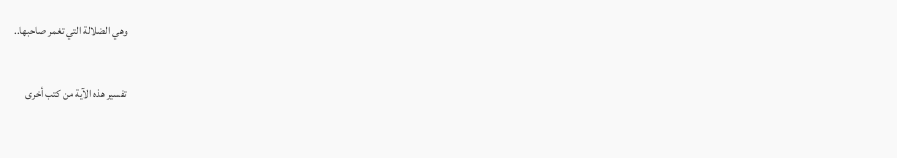وهي الضلالة التي تغمر صاحبها..

تفسير هذه الآية من كتب أخرى